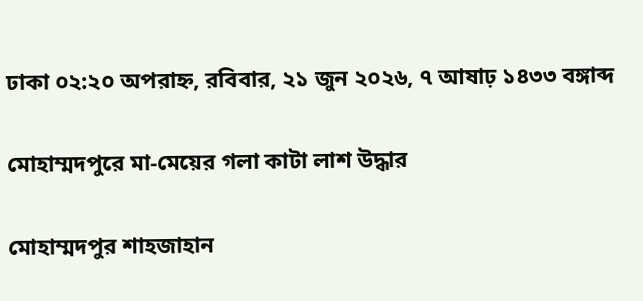ঢাকা ০২:২০ অপরাহ্ন, রবিবার, ২১ জুন ২০২৬, ৭ আষাঢ় ১৪৩৩ বঙ্গাব্দ

মোহাম্মদপুরে মা-মেয়ের গলা কাটা লাশ উদ্ধার

মোহাম্মদপুর শাহজাহান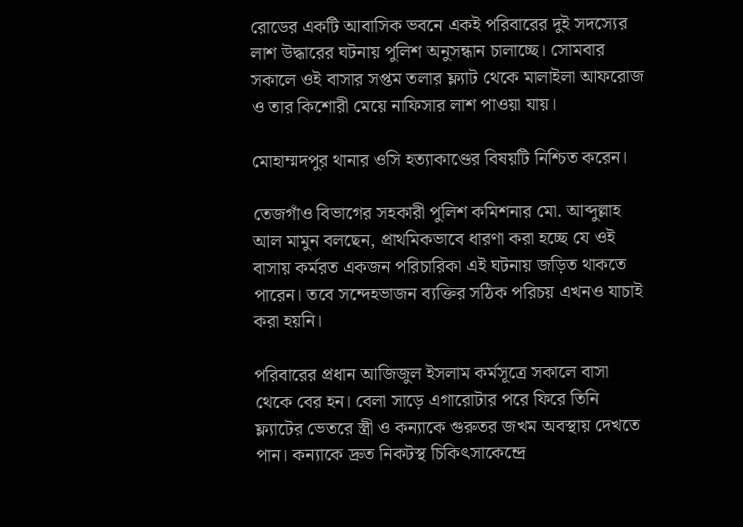রোডের একটি আবাসিক ভবনে একই পরিবারের দুই সদস্যের লাশ উদ্ধারের ঘটনায় পুলিশ অনুসন্ধান চালাচ্ছে। সোমবার সকালে ওই বাসার সপ্তম তলার ফ্ল্যাট থেকে মালাইলা আফরোজ ও তার কিশোরী মেয়ে নাফিসার লাশ পাওয়া যায়।

মোহাম্মদপুর থানার ওসি হত্যাকাণ্ডের বিষয়টি নিশ্চিত করেন।

তেজগাঁও বিভাগের সহকারী পুলিশ কমিশনার মো. আব্দুল্লাহ আল মামুন বলছেন, প্রাথমিকভাবে ধারণা করা হচ্ছে যে ওই বাসায় কর্মরত একজন পরিচারিকা এই ঘটনায় জড়িত থাকতে পারেন। তবে সন্দেহভাজন ব্যক্তির সঠিক পরিচয় এখনও যাচাই করা হয়নি।

পরিবারের প্রধান আজিজুল ইসলাম কর্মসূত্রে সকালে বাসা থেকে বের হন। বেলা সাড়ে এগারোটার পরে ফিরে তিনি ফ্ল্যাটের ভেতরে স্ত্রী ও কন্যাকে গুরুতর জখম অবস্থায় দেখতে পান। কন্যাকে দ্রুত নিকটস্থ চিকিৎসাকেন্দ্রে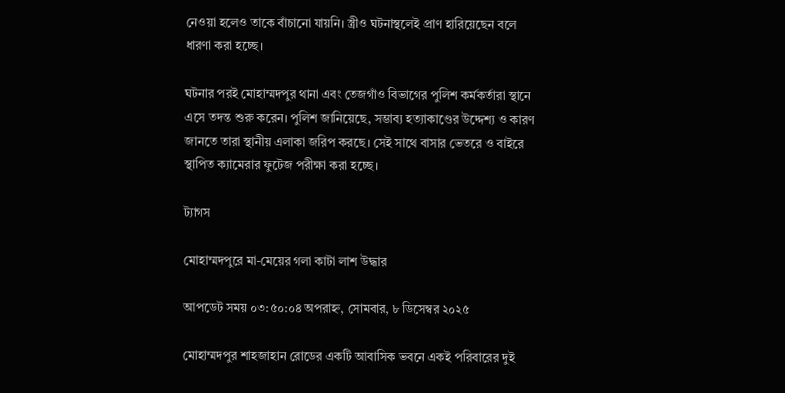নেওয়া হলেও তাকে বাঁচানো যায়নি। স্ত্রীও ঘটনাস্থলেই প্রাণ হারিয়েছেন বলে ধারণা করা হচ্ছে।

ঘটনার পরই মোহাম্মদপুর থানা এবং তেজগাঁও বিভাগের পুলিশ কর্মকর্তারা স্থানে এসে তদন্ত শুরু করেন। পুলিশ জানিয়েছে, সম্ভাব্য হত্যাকাণ্ডের উদ্দেশ্য ও কারণ জানতে তারা স্থানীয় এলাকা জরিপ করছে। সেই সাথে বাসার ভেতরে ও বাইরে স্থাপিত ক্যামেরার ফুটেজ পরীক্ষা করা হচ্ছে।

ট্যাগস

মোহাম্মদপুরে মা-মেয়ের গলা কাটা লাশ উদ্ধার

আপডেট সময় ০৩:৫০:০৪ অপরাহ্ন, সোমবার, ৮ ডিসেম্বর ২০২৫

মোহাম্মদপুর শাহজাহান রোডের একটি আবাসিক ভবনে একই পরিবারের দুই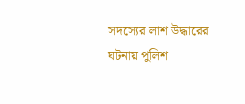সদস্যের লাশ উদ্ধারের ঘটনায় পুলিশ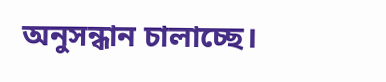অনুসন্ধান চালাচ্ছে।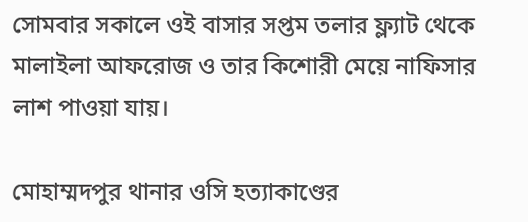সোমবার সকালে ওই বাসার সপ্তম তলার ফ্ল্যাট থেকে মালাইলা আফরোজ ও তার কিশোরী মেয়ে নাফিসার লাশ পাওয়া যায়।

মোহাম্মদপুর থানার ওসি হত্যাকাণ্ডের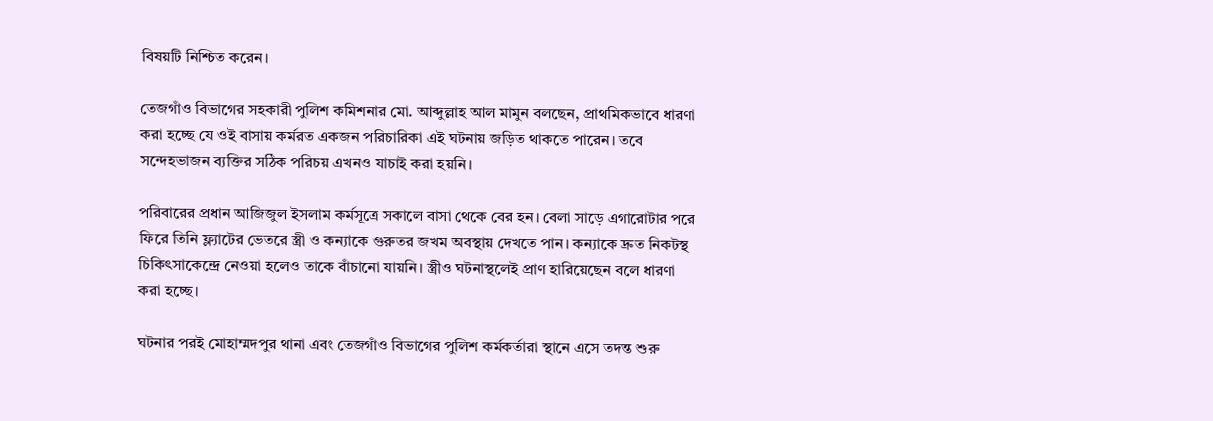বিষয়টি নিশ্চিত করেন।

তেজগাঁও বিভাগের সহকারী পুলিশ কমিশনার মো. আব্দুল্লাহ আল মামুন বলছেন, প্রাথমিকভাবে ধারণা করা হচ্ছে যে ওই বাসায় কর্মরত একজন পরিচারিকা এই ঘটনায় জড়িত থাকতে পারেন। তবে সন্দেহভাজন ব্যক্তির সঠিক পরিচয় এখনও যাচাই করা হয়নি।

পরিবারের প্রধান আজিজুল ইসলাম কর্মসূত্রে সকালে বাসা থেকে বের হন। বেলা সাড়ে এগারোটার পরে ফিরে তিনি ফ্ল্যাটের ভেতরে স্ত্রী ও কন্যাকে গুরুতর জখম অবস্থায় দেখতে পান। কন্যাকে দ্রুত নিকটস্থ চিকিৎসাকেন্দ্রে নেওয়া হলেও তাকে বাঁচানো যায়নি। স্ত্রীও ঘটনাস্থলেই প্রাণ হারিয়েছেন বলে ধারণা করা হচ্ছে।

ঘটনার পরই মোহাম্মদপুর থানা এবং তেজগাঁও বিভাগের পুলিশ কর্মকর্তারা স্থানে এসে তদন্ত শুরু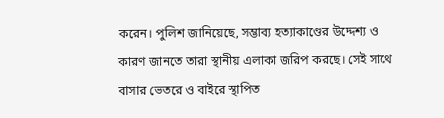করেন। পুলিশ জানিয়েছে, সম্ভাব্য হত্যাকাণ্ডের উদ্দেশ্য ও কারণ জানতে তারা স্থানীয় এলাকা জরিপ করছে। সেই সাথে বাসার ভেতরে ও বাইরে স্থাপিত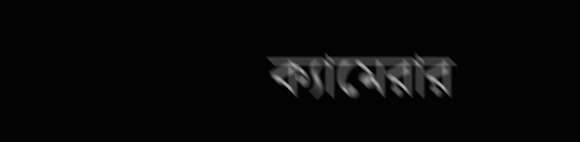ক্যামেরার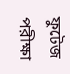ফুটেজ পরীক্ষা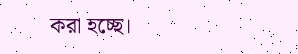করা হচ্ছে।